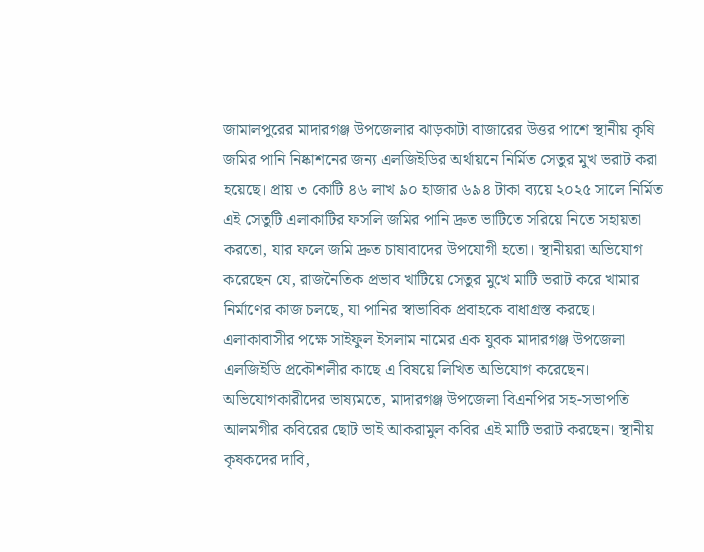জামালপুরের মাদারগঞ্জ উপজেলার ঝাড়কাটা বাজারের উত্তর পাশে স্থানীয় কৃষি জমির পানি নিষ্কাশনের জন্য এলজিইডির অর্থায়নে নির্মিত সেতুর মুখ ভরাট করা হয়েছে। প্রায় ৩ কোটি ৪৬ লাখ ৯০ হাজার ৬৯৪ টাকা ব্যয়ে ২০২৫ সালে নির্মিত এই সেতুটি এলাকাটির ফসলি জমির পানি দ্রুত ভাটিতে সরিয়ে নিতে সহায়তা করতো, যার ফলে জমি দ্রুত চাষাবাদের উপযোগী হতো। স্থানীয়রা অভিযোগ করেছেন যে, রাজনৈতিক প্রভাব খাটিয়ে সেতুর মুখে মাটি ভরাট করে খামার নির্মাণের কাজ চলছে, যা পানির স্বাভাবিক প্রবাহকে বাধাগ্রস্ত করছে।
এলাকাবাসীর পক্ষে সাইফুল ইসলাম নামের এক যুবক মাদারগঞ্জ উপজেলা এলজিইডি প্রকৌশলীর কাছে এ বিষয়ে লিখিত অভিযোগ করেছেন। অভিযোগকারীদের ভাষ্যমতে, মাদারগঞ্জ উপজেলা বিএনপির সহ-সভাপতি আলমগীর কবিরের ছোট ভাই আকরামুল কবির এই মাটি ভরাট করছেন। স্থানীয় কৃষকদের দাবি,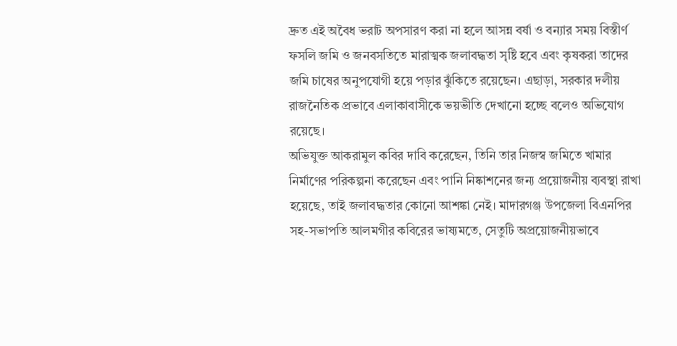দ্রুত এই অবৈধ ভরাট অপসারণ করা না হলে আসন্ন বর্ষা ও বন্যার সময় বিস্তীর্ণ ফসলি জমি ও জনবসতিতে মারাত্মক জলাবদ্ধতা সৃষ্টি হবে এবং কৃষকরা তাদের জমি চাষের অনুপযোগী হয়ে পড়ার ঝুঁকিতে রয়েছেন। এছাড়া, সরকার দলীয় রাজনৈতিক প্রভাবে এলাকাবাসীকে ভয়ভীতি দেখানো হচ্ছে বলেও অভিযোগ রয়েছে।
অভিযুক্ত আকরামুল কবির দাবি করেছেন, তিনি তার নিজস্ব জমিতে খামার নির্মাণের পরিকল্পনা করেছেন এবং পানি নিষ্কাশনের জন্য প্রয়োজনীয় ব্যবস্থা রাখা হয়েছে, তাই জলাবদ্ধতার কোনো আশঙ্কা নেই। মাদারগঞ্জ উপজেলা বিএনপির সহ-সভাপতি আলমগীর কবিরের ভাষ্যমতে, সেতুটি অপ্রয়োজনীয়ভাবে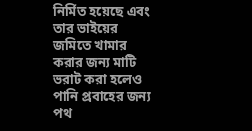নির্মিত হয়েছে এবং তার ভাইয়ের জমিতে খামার করার জন্য মাটি ভরাট করা হলেও পানি প্রবাহের জন্য পথ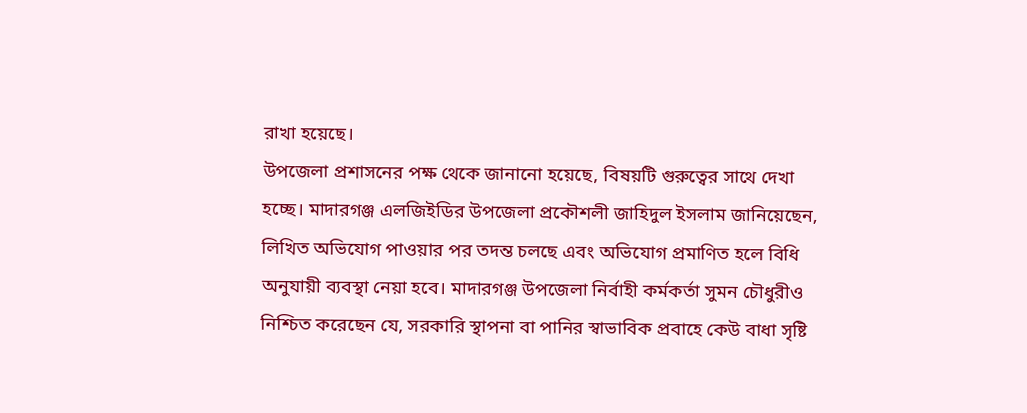রাখা হয়েছে।
উপজেলা প্রশাসনের পক্ষ থেকে জানানো হয়েছে, বিষয়টি গুরুত্বের সাথে দেখা হচ্ছে। মাদারগঞ্জ এলজিইডির উপজেলা প্রকৌশলী জাহিদুল ইসলাম জানিয়েছেন, লিখিত অভিযোগ পাওয়ার পর তদন্ত চলছে এবং অভিযোগ প্রমাণিত হলে বিধি অনুযায়ী ব্যবস্থা নেয়া হবে। মাদারগঞ্জ উপজেলা নির্বাহী কর্মকর্তা সুমন চৌধুরীও নিশ্চিত করেছেন যে, সরকারি স্থাপনা বা পানির স্বাভাবিক প্রবাহে কেউ বাধা সৃষ্টি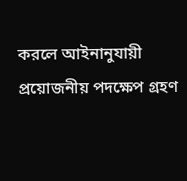করলে আইনানুযায়ী প্রয়োজনীয় পদক্ষেপ গ্রহণ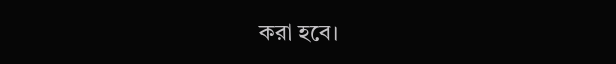করা হবে।